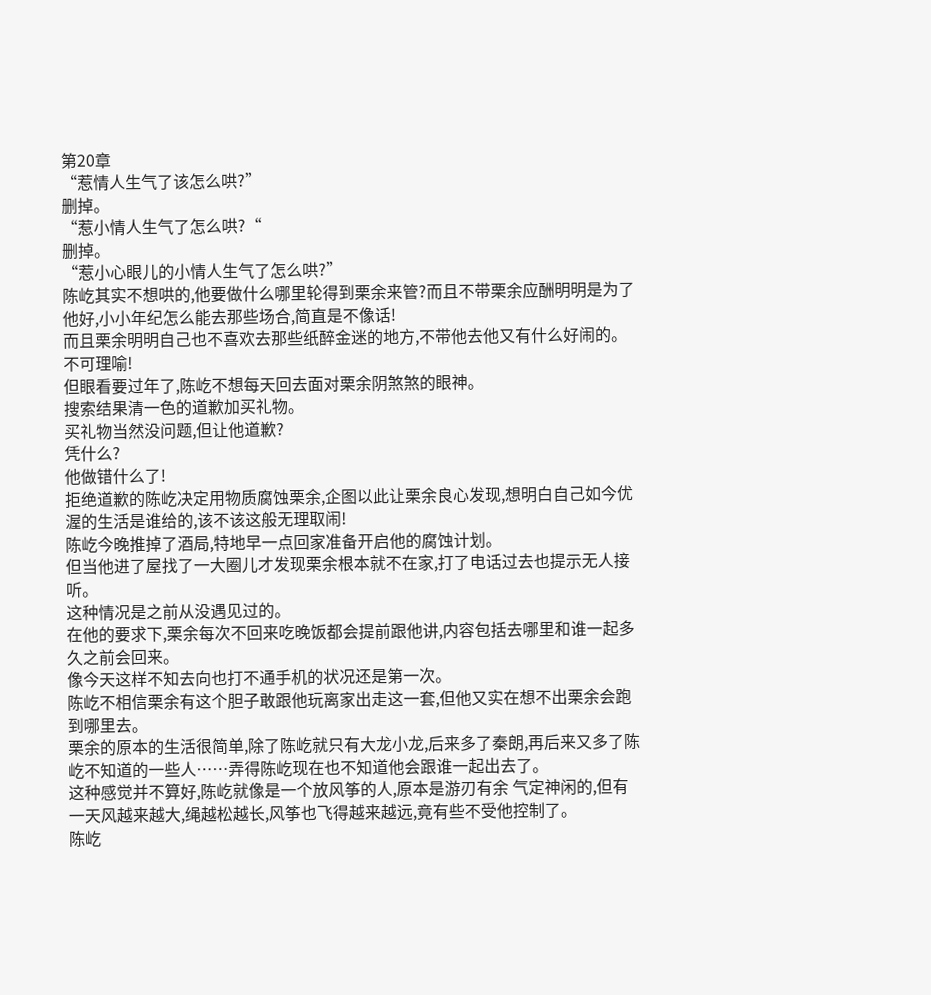第20章
“惹情人生气了该怎么哄?”
删掉。
“惹小情人生气了怎么哄?“
删掉。
“惹小心眼儿的小情人生气了怎么哄?”
陈屹其实不想哄的,他要做什么哪里轮得到栗余来管?而且不带栗余应酬明明是为了他好,小小年纪怎么能去那些场合,简直是不像话!
而且栗余明明自己也不喜欢去那些纸醉金迷的地方,不带他去他又有什么好闹的。
不可理喻!
但眼看要过年了,陈屹不想每天回去面对栗余阴煞煞的眼神。
搜索结果清一色的道歉加买礼物。
买礼物当然没问题,但让他道歉?
凭什么?
他做错什么了!
拒绝道歉的陈屹决定用物质腐蚀栗余,企图以此让栗余良心发现,想明白自己如今优渥的生活是谁给的,该不该这般无理取闹!
陈屹今晚推掉了酒局,特地早一点回家准备开启他的腐蚀计划。
但当他进了屋找了一大圈儿才发现栗余根本就不在家,打了电话过去也提示无人接听。
这种情况是之前从没遇见过的。
在他的要求下,栗余每次不回来吃晚饭都会提前跟他讲,内容包括去哪里和谁一起多久之前会回来。
像今天这样不知去向也打不通手机的状况还是第一次。
陈屹不相信栗余有这个胆子敢跟他玩离家出走这一套,但他又实在想不出栗余会跑到哪里去。
栗余的原本的生活很简单,除了陈屹就只有大龙小龙,后来多了秦朗,再后来又多了陈屹不知道的一些人……弄得陈屹现在也不知道他会跟谁一起出去了。
这种感觉并不算好,陈屹就像是一个放风筝的人,原本是游刃有余 气定神闲的,但有一天风越来越大,绳越松越长,风筝也飞得越来越远,竟有些不受他控制了。
陈屹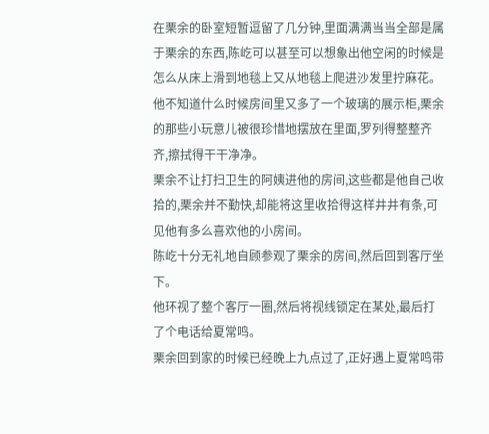在栗余的卧室短暂逗留了几分钟,里面满满当当全部是属于栗余的东西,陈屹可以甚至可以想象出他空闲的时候是怎么从床上滑到地毯上又从地毯上爬进沙发里拧麻花。
他不知道什么时候房间里又多了一个玻璃的展示柜,栗余的那些小玩意儿被很珍惜地摆放在里面,罗列得整整齐齐,擦拭得干干净净。
栗余不让打扫卫生的阿姨进他的房间,这些都是他自己收拾的,栗余并不勤快,却能将这里收拾得这样井井有条,可见他有多么喜欢他的小房间。
陈屹十分无礼地自顾参观了栗余的房间,然后回到客厅坐下。
他环视了整个客厅一圈,然后将视线锁定在某处,最后打了个电话给夏常鸣。
栗余回到家的时候已经晚上九点过了,正好遇上夏常鸣带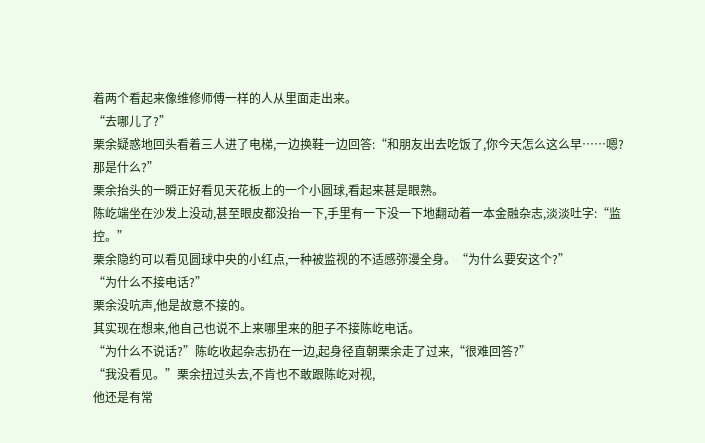着两个看起来像维修师傅一样的人从里面走出来。
“去哪儿了?”
栗余疑惑地回头看着三人进了电梯,一边换鞋一边回答:“和朋友出去吃饭了,你今天怎么这么早……嗯?那是什么?”
栗余抬头的一瞬正好看见天花板上的一个小圆球,看起来甚是眼熟。
陈屹端坐在沙发上没动,甚至眼皮都没抬一下,手里有一下没一下地翻动着一本金融杂志,淡淡吐字:“监控。”
栗余隐约可以看见圆球中央的小红点,一种被监视的不适感弥漫全身。“为什么要安这个?”
“为什么不接电话?”
栗余没吭声,他是故意不接的。
其实现在想来,他自己也说不上来哪里来的胆子不接陈屹电话。
“为什么不说话?”陈屹收起杂志扔在一边,起身径直朝栗余走了过来,“很难回答?”
“我没看见。”栗余扭过头去,不肯也不敢跟陈屹对视,
他还是有常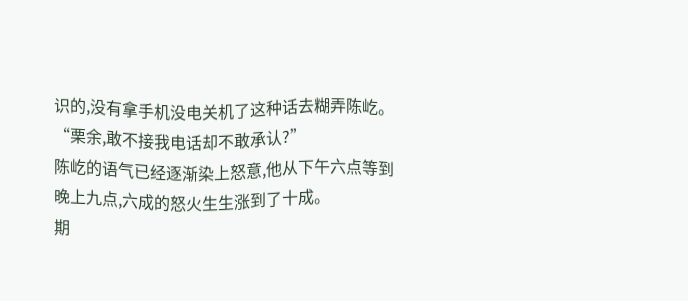识的,没有拿手机没电关机了这种话去糊弄陈屹。
“栗余,敢不接我电话却不敢承认?”
陈屹的语气已经逐渐染上怒意,他从下午六点等到晚上九点,六成的怒火生生涨到了十成。
期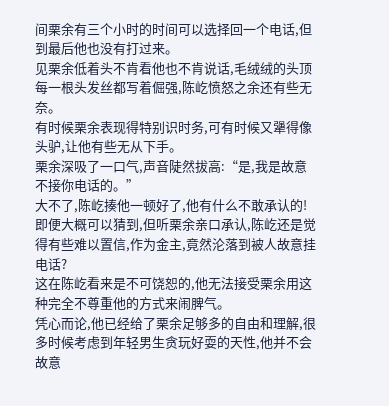间栗余有三个小时的时间可以选择回一个电话,但到最后他也没有打过来。
见栗余低着头不肯看他也不肯说话,毛绒绒的头顶每一根头发丝都写着倔强,陈屹愤怒之余还有些无奈。
有时候栗余表现得特别识时务,可有时候又犟得像头驴,让他有些无从下手。
栗余深吸了一口气,声音陡然拔高:“是,我是故意不接你电话的。”
大不了,陈屹揍他一顿好了,他有什么不敢承认的!
即便大概可以猜到,但听栗余亲口承认,陈屹还是觉得有些难以置信,作为金主,竟然沦落到被人故意挂电话?
这在陈屹看来是不可饶恕的,他无法接受栗余用这种完全不尊重他的方式来闹脾气。
凭心而论,他已经给了栗余足够多的自由和理解,很多时候考虑到年轻男生贪玩好耍的天性,他并不会故意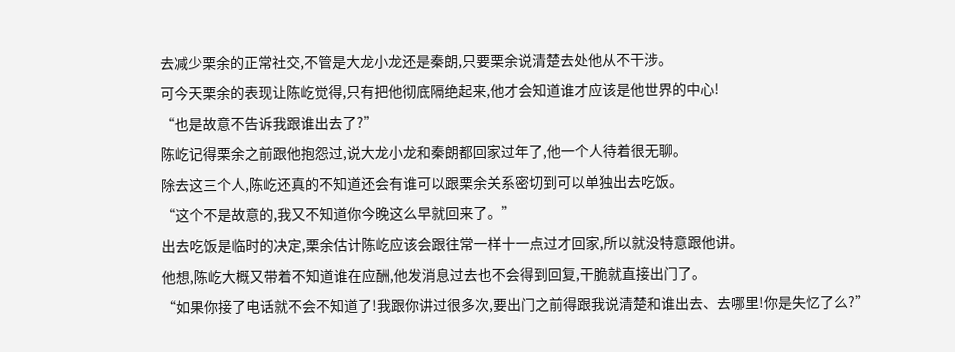去减少栗余的正常社交,不管是大龙小龙还是秦朗,只要栗余说清楚去处他从不干涉。
可今天栗余的表现让陈屹觉得,只有把他彻底隔绝起来,他才会知道谁才应该是他世界的中心!
“也是故意不告诉我跟谁出去了?”
陈屹记得栗余之前跟他抱怨过,说大龙小龙和秦朗都回家过年了,他一个人待着很无聊。
除去这三个人,陈屹还真的不知道还会有谁可以跟栗余关系密切到可以单独出去吃饭。
“这个不是故意的,我又不知道你今晚这么早就回来了。”
出去吃饭是临时的决定,栗余估计陈屹应该会跟往常一样十一点过才回家,所以就没特意跟他讲。
他想,陈屹大概又带着不知道谁在应酬,他发消息过去也不会得到回复,干脆就直接出门了。
“如果你接了电话就不会不知道了!我跟你讲过很多次,要出门之前得跟我说清楚和谁出去、去哪里!你是失忆了么?”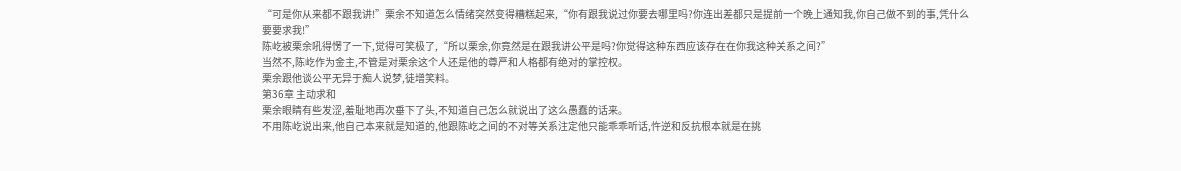“可是你从来都不跟我讲!”栗余不知道怎么情绪突然变得糟糕起来,“你有跟我说过你要去哪里吗?你连出差都只是提前一个晚上通知我,你自己做不到的事,凭什么要要求我!”
陈屹被栗余吼得愣了一下,觉得可笑极了,“所以栗余,你竟然是在跟我讲公平是吗?你觉得这种东西应该存在在你我这种关系之间?”
当然不,陈屹作为金主,不管是对栗余这个人还是他的尊严和人格都有绝对的掌控权。
栗余跟他谈公平无异于痴人说梦,徒增笑料。
第36章 主动求和
栗余眼睛有些发涩,羞耻地再次垂下了头,不知道自己怎么就说出了这么愚蠢的话来。
不用陈屹说出来,他自己本来就是知道的,他跟陈屹之间的不对等关系注定他只能乖乖听话,忤逆和反抗根本就是在挑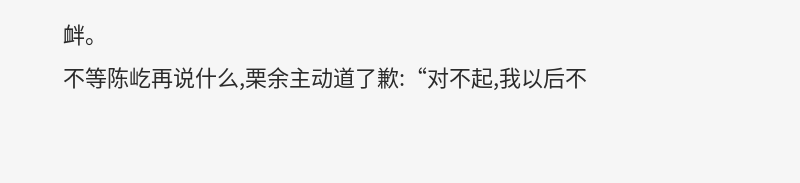衅。
不等陈屹再说什么,栗余主动道了歉:“对不起,我以后不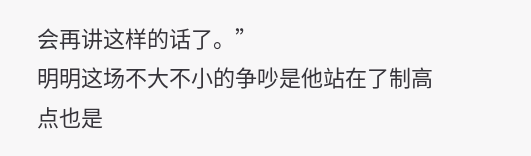会再讲这样的话了。”
明明这场不大不小的争吵是他站在了制高点也是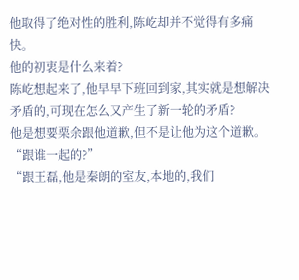他取得了绝对性的胜利,陈屹却并不觉得有多痛快。
他的初衷是什么来着?
陈屹想起来了,他早早下班回到家,其实就是想解决矛盾的,可现在怎么又产生了新一轮的矛盾?
他是想要栗余跟他道歉,但不是让他为这个道歉。
“跟谁一起的?”
“跟王磊,他是秦朗的室友,本地的,我们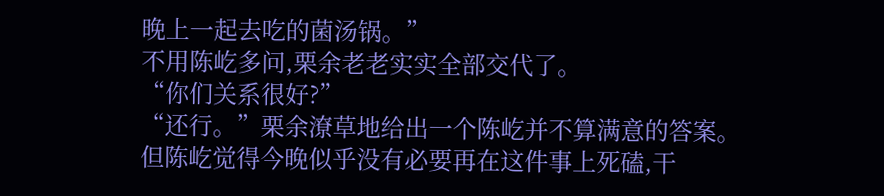晚上一起去吃的菌汤锅。”
不用陈屹多问,栗余老老实实全部交代了。
“你们关系很好?”
“还行。”栗余潦草地给出一个陈屹并不算满意的答案。
但陈屹觉得今晚似乎没有必要再在这件事上死磕,干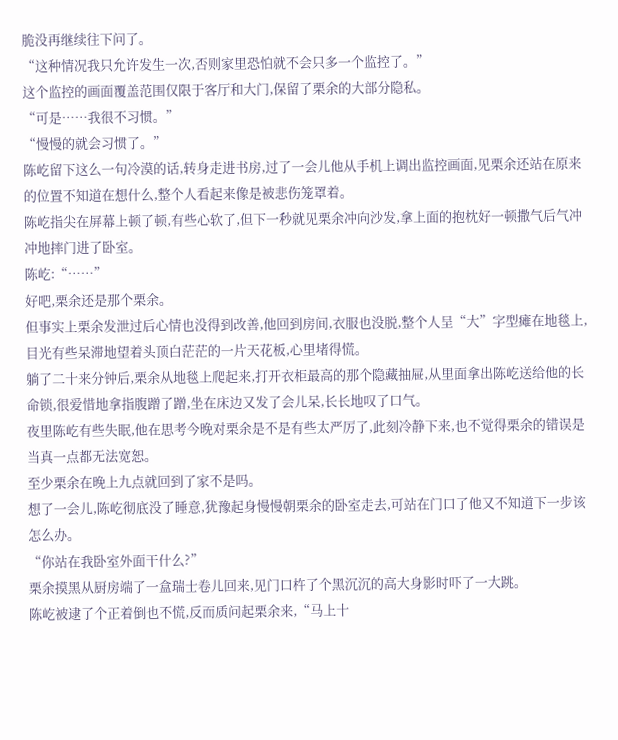脆没再继续往下问了。
“这种情况我只允许发生一次,否则家里恐怕就不会只多一个监控了。”
这个监控的画面覆盖范围仅限于客厅和大门,保留了栗余的大部分隐私。
“可是……我很不习惯。”
“慢慢的就会习惯了。”
陈屹留下这么一句冷漠的话,转身走进书房,过了一会儿他从手机上调出监控画面,见栗余还站在原来的位置不知道在想什么,整个人看起来像是被悲伤笼罩着。
陈屹指尖在屏幕上顿了顿,有些心软了,但下一秒就见栗余冲向沙发,拿上面的抱枕好一顿撒气后气冲冲地摔门进了卧室。
陈屹:“……”
好吧,栗余还是那个栗余。
但事实上栗余发泄过后心情也没得到改善,他回到房间,衣服也没脱,整个人呈“大”字型瘫在地毯上,目光有些呆滞地望着头顶白茫茫的一片天花板,心里堵得慌。
躺了二十来分钟后,栗余从地毯上爬起来,打开衣柜最高的那个隐藏抽屉,从里面拿出陈屹送给他的长命锁,很爱惜地拿指腹蹭了蹭,坐在床边又发了会儿呆,长长地叹了口气。
夜里陈屹有些失眠,他在思考今晚对栗余是不是有些太严厉了,此刻冷静下来,也不觉得栗余的错误是当真一点都无法宽恕。
至少栗余在晚上九点就回到了家不是吗。
想了一会儿,陈屹彻底没了睡意,犹豫起身慢慢朝栗余的卧室走去,可站在门口了他又不知道下一步该怎么办。
“你站在我卧室外面干什么?”
栗余摸黑从厨房端了一盒瑞士卷儿回来,见门口杵了个黑沉沉的高大身影时吓了一大跳。
陈屹被逮了个正着倒也不慌,反而质问起栗余来,“马上十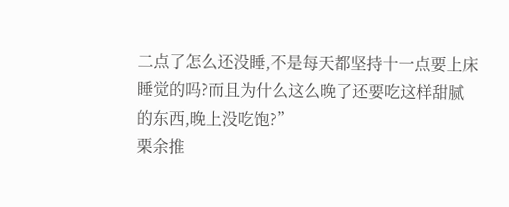二点了怎么还没睡,不是每天都坚持十一点要上床睡觉的吗?而且为什么这么晚了还要吃这样甜腻的东西,晚上没吃饱?”
栗余推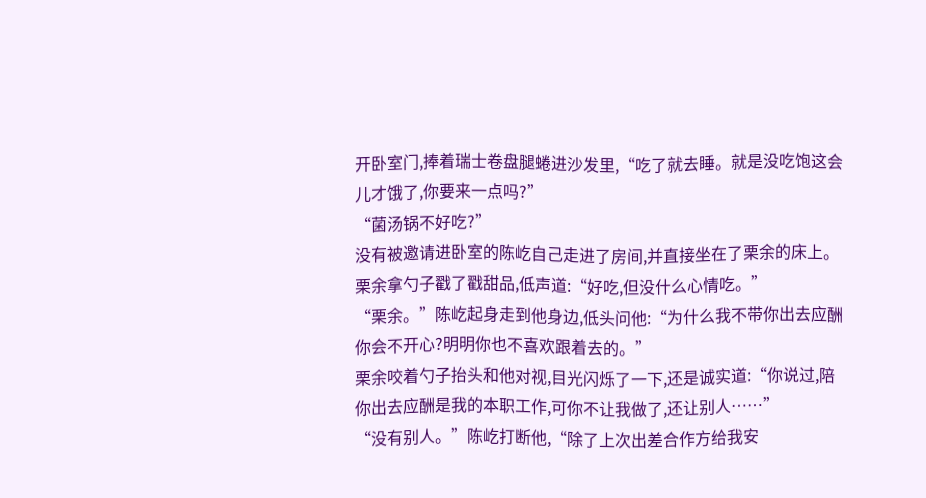开卧室门,捧着瑞士卷盘腿蜷进沙发里,“吃了就去睡。就是没吃饱这会儿才饿了,你要来一点吗?”
“菌汤锅不好吃?”
没有被邀请进卧室的陈屹自己走进了房间,并直接坐在了栗余的床上。
栗余拿勺子戳了戳甜品,低声道:“好吃,但没什么心情吃。”
“栗余。”陈屹起身走到他身边,低头问他:“为什么我不带你出去应酬你会不开心?明明你也不喜欢跟着去的。”
栗余咬着勺子抬头和他对视,目光闪烁了一下,还是诚实道:“你说过,陪你出去应酬是我的本职工作,可你不让我做了,还让别人……”
“没有别人。”陈屹打断他,“除了上次出差合作方给我安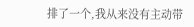排了一个,我从来没有主动带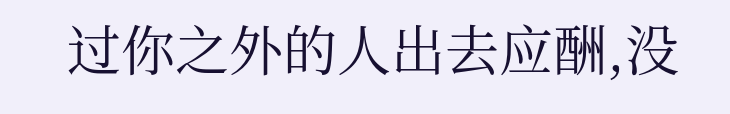过你之外的人出去应酬,没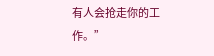有人会抢走你的工作。”